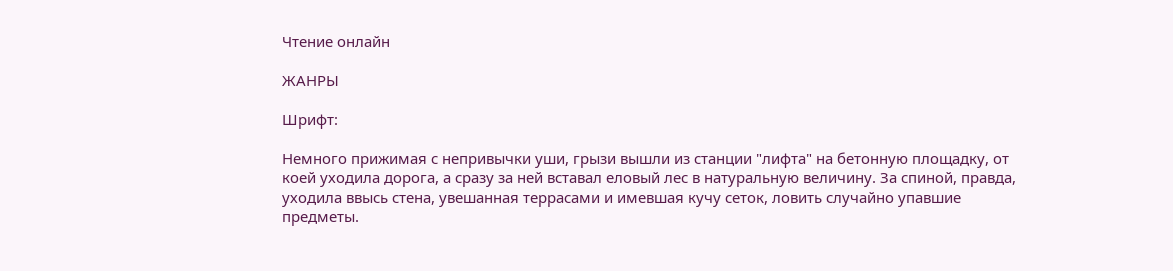Чтение онлайн

ЖАНРЫ

Шрифт:

Немного прижимая с непривычки уши, грызи вышли из станции "лифта" на бетонную площадку, от коей уходила дорога, а сразу за ней вставал еловый лес в натуральную величину. За спиной, правда, уходила ввысь стена, увешанная террасами и имевшая кучу сеток, ловить случайно упавшие предметы.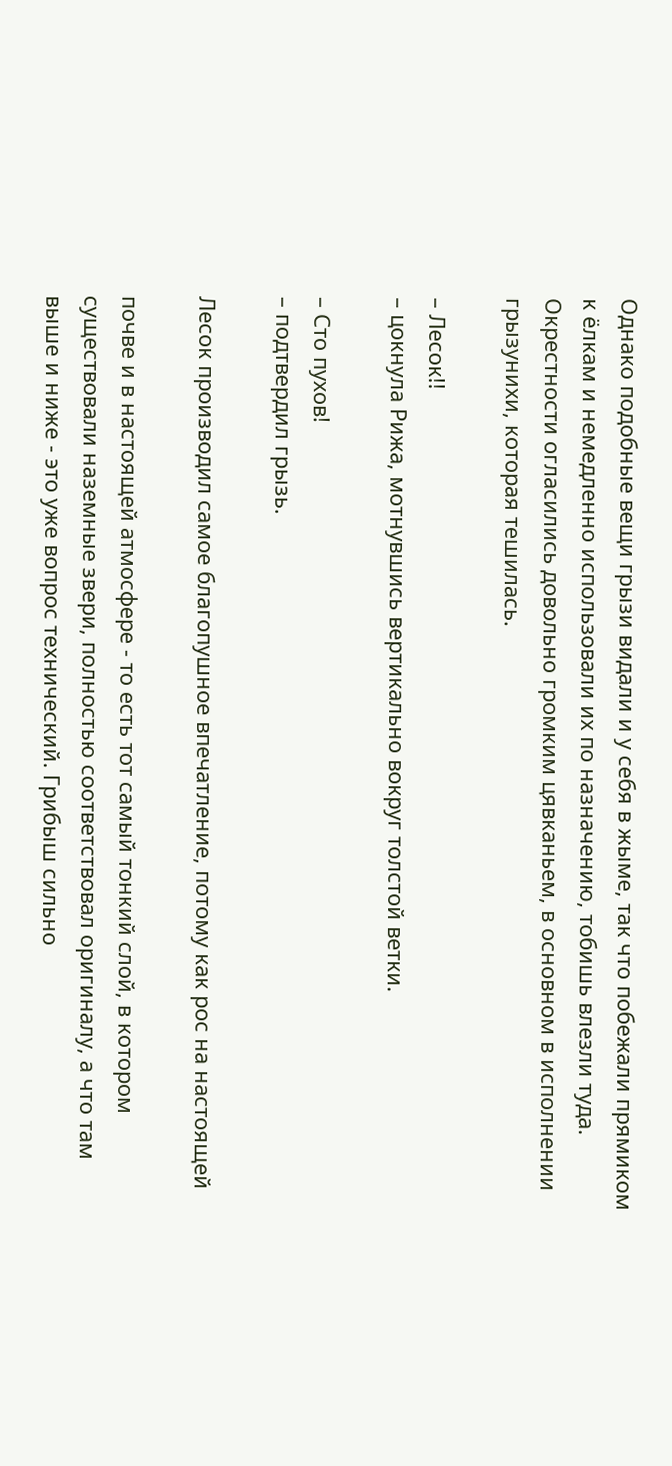Однако подобные вещи грызи видали и у себя в жыме, так что побежали прямиком к ёлкам и немедленно использовали их по назначению, тобишь влезли туда. Окрестности огласились довольно громким цявканьем, в основном в исполнении грызунихи, которая тешилась.

– Лесок!!
– цокнула Рижа, мотнувшись вертикально вокруг толстой ветки.

– Сто пухов!
– подтвердил грызь.

Лесок производил самое благопушное впечатление, потому как рос на настоящей

почве и в настоящей атмосфере - то есть тот самый тонкий слой, в котором существовали наземные звери, полностью соответствовал оригиналу, а что там выше и ниже - это уже вопрос технический. Грибыш сильно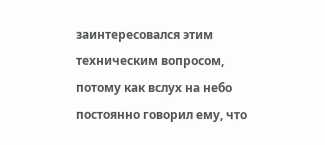заинтересовался этим техническим вопросом, потому как вслух на небо постоянно говорил ему, что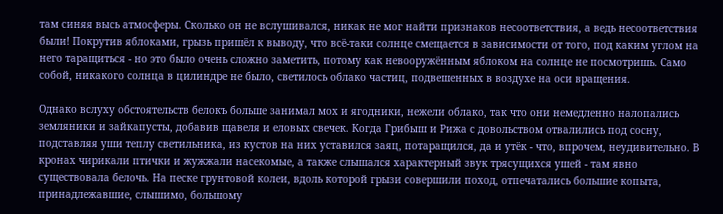там синяя высь атмосферы. Сколько он не вслушивался, никак не мог найти признаков несоответствия, а ведь несоответствия были! Покрутив яблоками, грызь пришёл к выводу, что всё-таки солнце смещается в зависимости от того, под каким углом на него таращиться - но это было очень сложно заметить, потому как невооружённым яблоком на солнце не посмотришь. Само собой, никакого солнца в цилиндре не было, светилось облако частиц, подвешенных в воздухе на оси вращения.

Однако вслуху обстоятельств белокъ больше занимал мох и ягодники, нежели облако, так что они немедленно налопались земляники и зайкапусты, добавив щавеля и еловых свечек. Когда Грибыш и Рижа с довольством отвалились под сосну, подставляя уши теплу светильника, из кустов на них уставился заяц, потаращился, да и утёк - что, впрочем, неудивительно. В кронах чирикали птички и жужжали насекомые, а также слышался характерный звук трясущихся ушей - там явно существовала белочь. На песке грунтовой колеи, вдоль которой грызи совершили поход, отпечатались большие копыта, принадлежавшие, слышимо, большому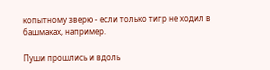копытному зверю - если только тигр не ходил в башмаках, например.

Пуши прошлись и вдоль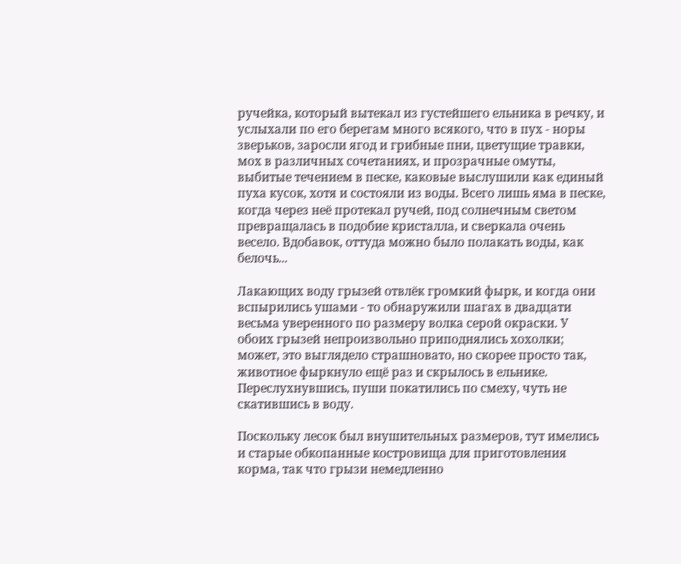ручейка, который вытекал из густейшего ельника в речку, и услыхали по его берегам много всякого, что в пух - норы зверьков, заросли ягод и грибные пни, цветущие травки, мох в различных сочетаниях, и прозрачные омуты, выбитые течением в песке, каковые выслушили как единый пуха кусок, хотя и состояли из воды. Всего лишь яма в песке, когда через неё протекал ручей, под солнечным светом превращалась в подобие кристалла, и сверкала очень весело. Вдобавок, оттуда можно было полакать воды, как белочь...

Лакающих воду грызей отвлёк громкий фырк, и когда они вспырились ушами - то обнаружили шагах в двадцати весьма уверенного по размеру волка серой окраски. У обоих грызей непроизвольно приподнялись хохолки; может, это выглядело страшновато, но скорее просто так, животное фыркнуло ещё раз и скрылось в ельнике. Переслухнувшись, пуши покатились по смеху, чуть не скатившись в воду.

Поскольку лесок был внушительных размеров, тут имелись и старые обкопанные костровища для приготовления корма, так что грызи немедленно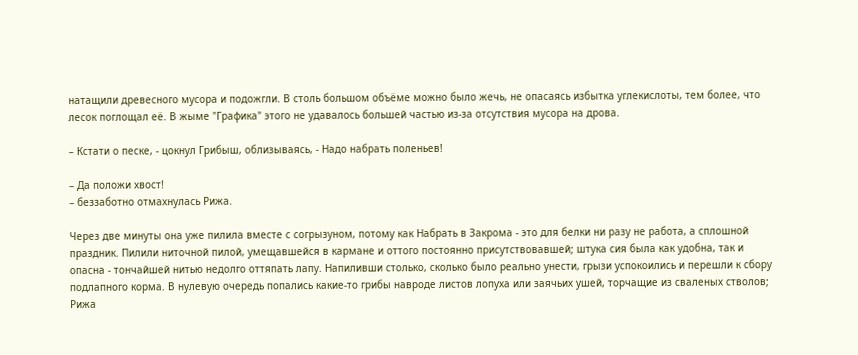натащили древесного мусора и подожгли. В столь большом объёме можно было жечь, не опасаясь избытка углекислоты, тем более, что лесок поглощал её. В жыме "Графика" этого не удавалось большей частью из-за отсутствия мусора на дрова.

– Кстати о песке, - цокнул Грибыш, облизываясь, - Надо набрать поленьев!

– Да положи хвост!
– беззаботно отмахнулась Рижа.

Через две минуты она уже пилила вместе с согрызуном, потому как Набрать в Закрома - это для белки ни разу не работа, а сплошной праздник. Пилили ниточной пилой, умещавшейся в кармане и оттого постоянно присутствовавшей; штука сия была как удобна, так и опасна - тончайшей нитью недолго оттяпать лапу. Напиливши столько, сколько было реально унести, грызи успокоились и перешли к сбору подлапного корма. В нулевую очередь попались какие-то грибы навроде листов лопуха или заячьих ушей, торчащие из сваленых стволов; Рижа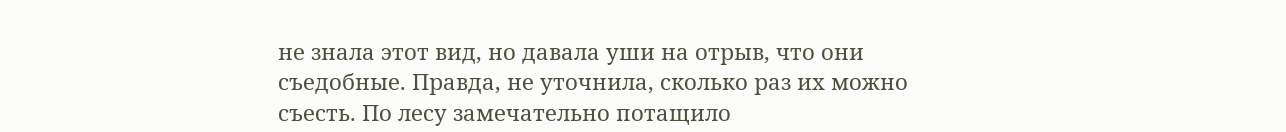не знала этот вид, но давала уши на отрыв, что они съедобные. Правда, не уточнила, сколько раз их можно съесть. По лесу замечательно потащило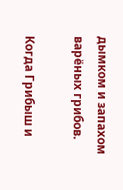дымком и запахом варёных грибов.

Когда Грибыш и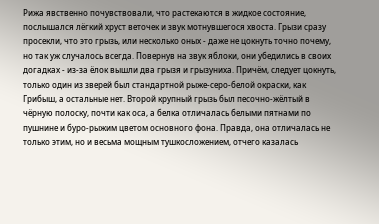Рижа явственно почувствовали, что растекаются в жидкое состояние, послышался лёгкий хруст веточек и звук мотнувшегося хвоста. Грызи сразу просекли, что это грызь, или несколько оных - даже не цокнуть точно почему, но так уж случалось всегда. Повернув на звук яблоки, они убедились в своих догадках - из-за ёлок вышли два грызя и грызуниха. Причём, следует цокнуть, только один из зверей был стандартной рыже-серо-белой окраски, как Грибыш, а остальные нет. Второй крупный грызь был песочно-жёлтый в чёрную полоску, почти как оса, а белка отличалась белыми пятнами по пушнине и буро-рыжим цветом основного фона. Правда, она отличалась не только этим, но и весьма мощным тушкосложением, отчего казалась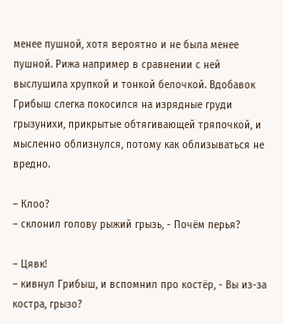менее пушной, хотя вероятно и не была менее пушной. Рижа например в сравнении с ней выслушила хрупкой и тонкой белочкой. Вдобавок Грибыш слегка покосился на изрядные груди грызунихи, прикрытые обтягивающей тряпочкой, и мысленно облизнулся, потому как облизываться не вредно.

– Клоо?
– склонил голову рыжий грызь, - Почём перья?

– Цявк!
– кивнул Грибыш, и вспомнил про костёр, - Вы из-за костра, грызо?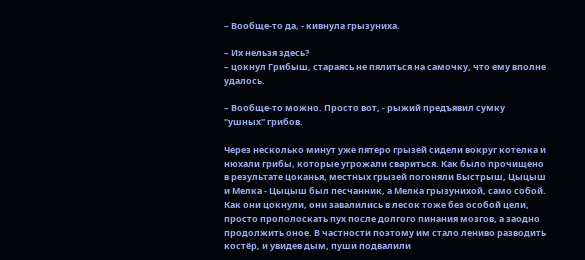– Вообще-то да, - кивнула грызуниха.

– Их нельзя здесь?
– цокнул Грибыш, стараясь не пялиться на самочку, что ему вполне удалось.

– Вообще-то можно. Просто вот, - рыжий предъявил сумку "ушных" грибов.

Через несколько минут уже пятеро грызей сидели вокруг котелка и нюхали грибы, которые угрожали свариться. Как было прочищено в результате цоканья, местных грызей погоняли Быстрыш, Цыцыш и Мелка - Цыцыш был песчанник, а Мелка грызунихой, само собой. Как они цокнули, они завалились в лесок тоже без особой цели, просто прополоскать пух после долгого пинания мозгов, а заодно продолжить оное. В частности поэтому им стало лениво разводить костёр, и увидев дым, пуши подвалили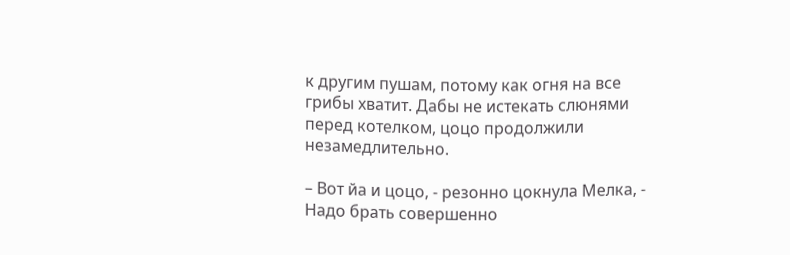к другим пушам, потому как огня на все грибы хватит. Дабы не истекать слюнями перед котелком, цоцо продолжили незамедлительно.

– Вот йа и цоцо, - резонно цокнула Мелка, - Надо брать совершенно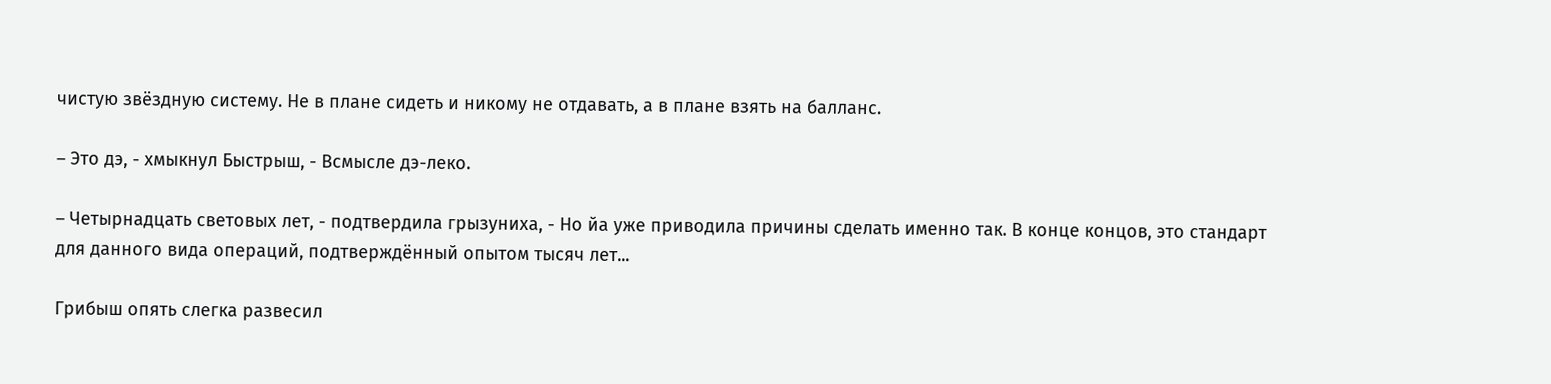чистую звёздную систему. Не в плане сидеть и никому не отдавать, а в плане взять на балланс.

– Это дэ, - хмыкнул Быстрыш, - Всмысле дэ-леко.

– Четырнадцать световых лет, - подтвердила грызуниха, - Но йа уже приводила причины сделать именно так. В конце концов, это стандарт для данного вида операций, подтверждённый опытом тысяч лет...

Грибыш опять слегка развесил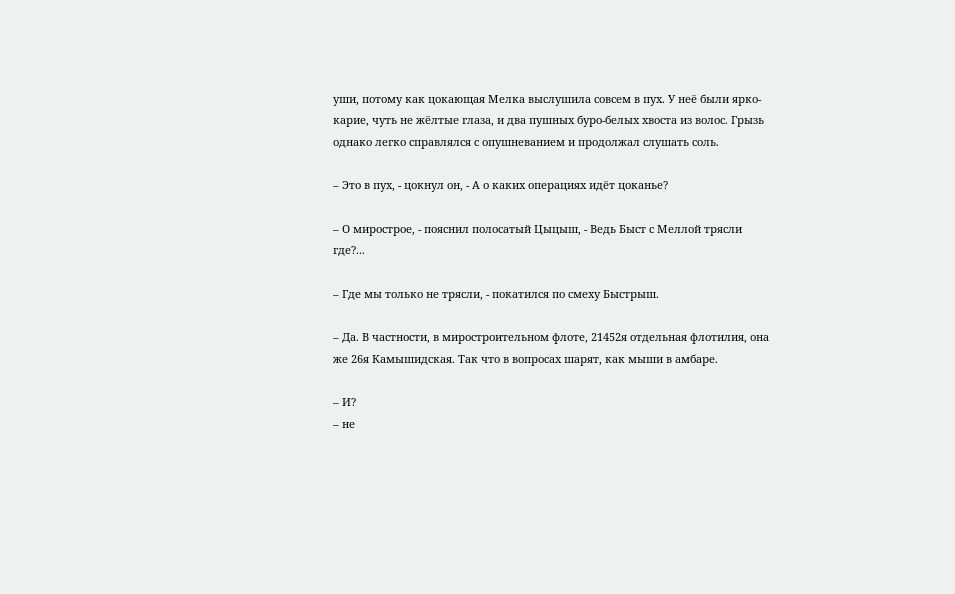уши, потому как цокающая Мелка выслушила совсем в пух. У неё были ярко-карие, чуть не жёлтые глаза, и два пушных буро-белых хвоста из волос. Грызь однако легко справлялся с опушневанием и продолжал слушать соль.

– Это в пух, - цокнул он, - А о каких операциях идёт цоканье?

– О мирострое, - пояснил полосатый Цыцыш, - Ведь Быст с Меллой трясли где?...

– Где мы только не трясли, - покатился по смеху Быстрыш.

– Да. В частности, в миростроительном флоте, 21452я отдельная флотилия, она же 26я Камышидская. Так что в вопросах шарят, как мыши в амбаре.

– И?
– не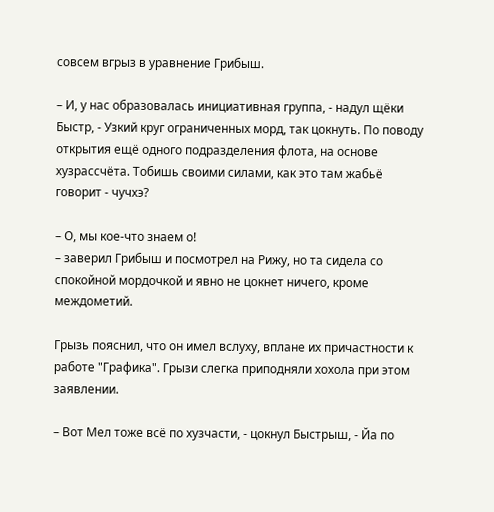совсем вгрыз в уравнение Грибыш.

– И, у нас образовалась инициативная группа, - надул щёки Быстр, - Узкий круг ограниченных морд, так цокнуть. По поводу открытия ещё одного подразделения флота, на основе хузрассчёта. Тобишь своими силами, как это там жабьё говорит - чучхэ?

– О, мы кое-что знаем о!
– заверил Грибыш и посмотрел на Рижу, но та сидела со спокойной мордочкой и явно не цокнет ничего, кроме междометий.

Грызь пояснил, что он имел вслуху, вплане их причастности к работе "Графика". Грызи слегка приподняли хохола при этом заявлении.

– Вот Мел тоже всё по хузчасти, - цокнул Быстрыш, - Йа по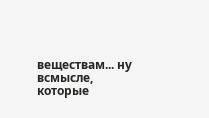веществам... ну всмысле, которые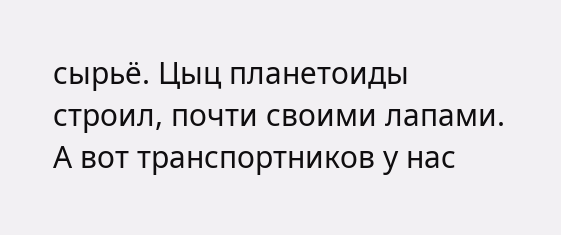сырьё. Цыц планетоиды строил, почти своими лапами. А вот транспортников у нас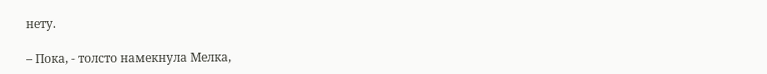нету.

– Пока, - толсто намекнула Мелка,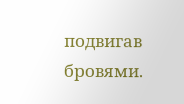подвигав бровями.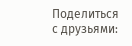Поделиться с друзьями: